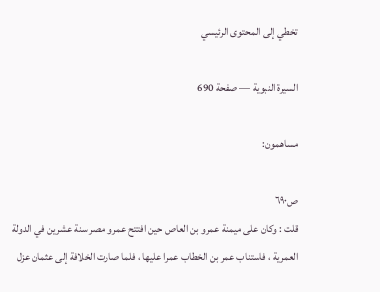تخطي إلى المحتوى الرئيسي

السيرة النبوية — صفحة 690

مساهمون:

ص٦٩٠
قلت : وكان على ميمنة عمرو بن العاص حين افتتح عمرو مصر سنة عشرين في الدولة العمرية ، فاستناب عمر بن الخطاب عمرا عليها ، فلما صارت الخلافة إلى عثمان عزل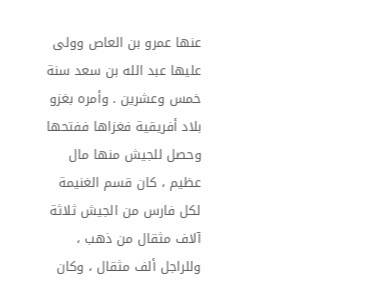عنها عمرو بن العاص وولى عليها عبد الله بن سعد سنة خمس وعشرين . وأمره بغزو بلاد أفريقية فغزاها ففتحها وحصل للجيش منها مال عظيم ، كان قسم الغنيمة لكل فارس من الجيش ثلاثة آلاف مثقال من ذهب ، وللراجل ألف مثقال ، وكان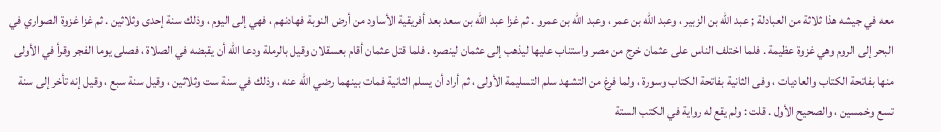معه في جيشه هذا ثلاثة من العبادلة ; عبد الله بن الزبير ، وعبد الله بن عمر ، وعبد الله بن عمرو . ثم غزا عبد الله بن سعد بعد أفريقية الأساود من أرض النوبة فهادنهم ، فهي إلى اليوم ، وذلك سنة إحدى وثلاثين . ثم غزا غزوة الصواري في البحر إلى الروم وهي غزوة عظيمة . فلما اختلف الناس على عثمان خرج من مصر واستناب عليها ليذهب إلى عثمان لينصره . فلما قتل عثمان أقام بعسقلان وقيل بالرملة ودعا الله أن يقبضه في الصلاة ، فصلى يوما الفجر وقرأ في الأولى منها بفاتحة الكتاب والعاديات ، وفى الثانية بفاتحة الكتاب وسورة ، ولما فرغ من التشهد سلم التسليمة الأولى ، ثم أراد أن يسلم الثانية فمات بينهما رضي الله عنه ، وذلك في سنة ست وثلاثين ، وقيل سنة سبع ، وقيل إنه تأخر إلى سنة تسع وخمسين ، والصحيح الأول . قلت : ولم يقع له رواية في الكتب الستة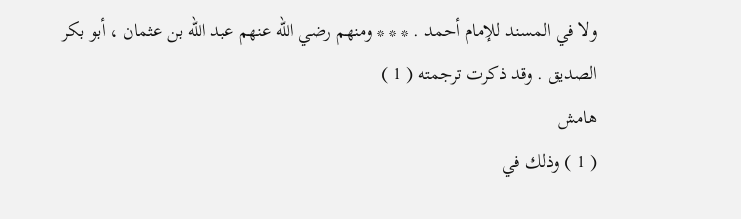ولا في المسند للإمام أحمد . * * * ومنهم رضي الله عنهم عبد الله بن عثمان ، أبو بكر الصديق . وقد ذكرت ترجمته ( 1 )
هامش
( 1 ) وذلك في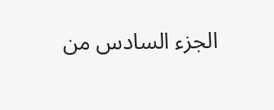الجزء السادس من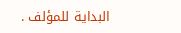البداية للمؤلف .